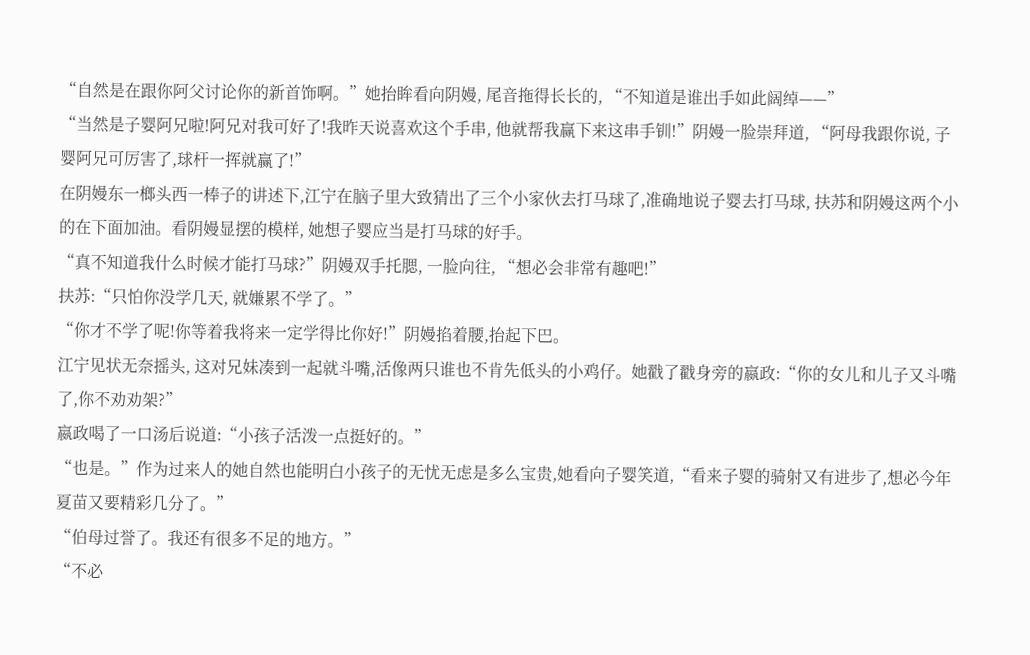“自然是在跟你阿父讨论你的新首饰啊。”她抬眸看向阴嫚, 尾音拖得长长的, “不知道是谁出手如此阔绰——”
“当然是子婴阿兄啦!阿兄对我可好了!我昨天说喜欢这个手串, 他就帮我赢下来这串手钏!”阴嫚一脸崇拜道, “阿母我跟你说, 子婴阿兄可厉害了,球杆一挥就赢了!”
在阴嫚东一榔头西一棒子的讲述下,江宁在脑子里大致猜出了三个小家伙去打马球了,准确地说子婴去打马球, 扶苏和阴嫚这两个小的在下面加油。看阴嫚显摆的模样, 她想子婴应当是打马球的好手。
“真不知道我什么时候才能打马球?”阴嫚双手托腮, 一脸向往, “想必会非常有趣吧!”
扶苏:“只怕你没学几天, 就嫌累不学了。”
“你才不学了呢!你等着我将来一定学得比你好!”阴嫚掐着腰,抬起下巴。
江宁见状无奈摇头, 这对兄妹凑到一起就斗嘴,活像两只谁也不肯先低头的小鸡仔。她戳了戳身旁的嬴政:“你的女儿和儿子又斗嘴了,你不劝劝架?”
嬴政喝了一口汤后说道:“小孩子活泼一点挺好的。”
“也是。”作为过来人的她自然也能明白小孩子的无忧无虑是多么宝贵,她看向子婴笑道,“看来子婴的骑射又有进步了,想必今年夏苗又要精彩几分了。”
“伯母过誉了。我还有很多不足的地方。”
“不必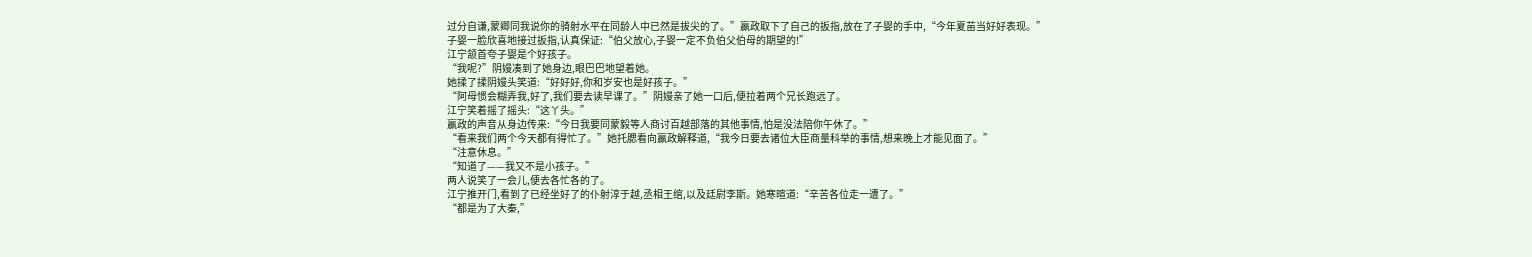过分自谦,蒙卿同我说你的骑射水平在同龄人中已然是拔尖的了。”嬴政取下了自己的扳指,放在了子婴的手中,“今年夏苗当好好表现。”
子婴一脸欣喜地接过扳指,认真保证:“伯父放心,子婴一定不负伯父伯母的期望的!”
江宁颔首夸子婴是个好孩子。
“我呢?”阴嫚凑到了她身边,眼巴巴地望着她。
她揉了揉阴嫚头笑道:“好好好,你和岁安也是好孩子。”
“阿母惯会糊弄我,好了,我们要去读早课了。”阴嫚亲了她一口后,便拉着两个兄长跑远了。
江宁笑着摇了摇头:“这丫头。”
嬴政的声音从身边传来:“今日我要同蒙毅等人商讨百越部落的其他事情,怕是没法陪你午休了。”
“看来我们两个今天都有得忙了。”她托腮看向嬴政解释道,“我今日要去诸位大臣商量科举的事情,想来晚上才能见面了。”
“注意休息。”
“知道了——我又不是小孩子。”
两人说笑了一会儿,便去各忙各的了。
江宁推开门,看到了已经坐好了的仆射淳于越,丞相王绾,以及廷尉李斯。她寒暄道:“辛苦各位走一遭了。”
“都是为了大秦,”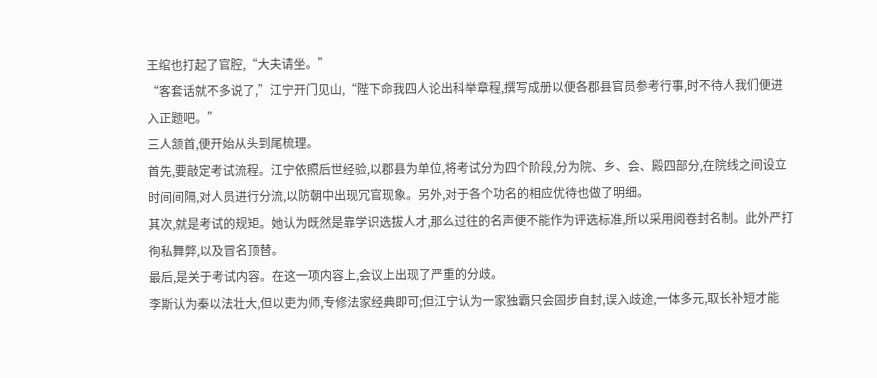王绾也打起了官腔,“大夫请坐。”
“客套话就不多说了,”江宁开门见山,“陛下命我四人论出科举章程,撰写成册以便各郡县官员参考行事,时不待人我们便进入正题吧。”
三人颔首,便开始从头到尾梳理。
首先,要敲定考试流程。江宁依照后世经验,以郡县为单位,将考试分为四个阶段,分为院、乡、会、殿四部分,在院线之间设立时间间隔,对人员进行分流,以防朝中出现冗官现象。另外,对于各个功名的相应优待也做了明细。
其次,就是考试的规矩。她认为既然是靠学识选拔人才,那么过往的名声便不能作为评选标准,所以采用阅卷封名制。此外严打徇私舞弊,以及冒名顶替。
最后,是关于考试内容。在这一项内容上,会议上出现了严重的分歧。
李斯认为秦以法壮大,但以吏为师,专修法家经典即可;但江宁认为一家独霸只会固步自封,误入歧途,一体多元,取长补短才能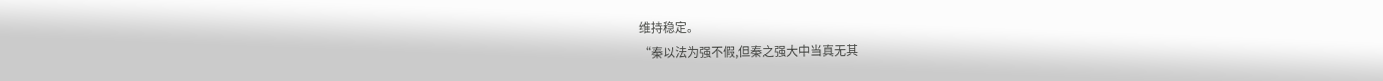维持稳定。
“秦以法为强不假,但秦之强大中当真无其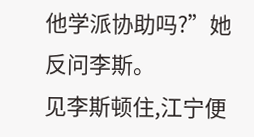他学派协助吗?”她反问李斯。
见李斯顿住,江宁便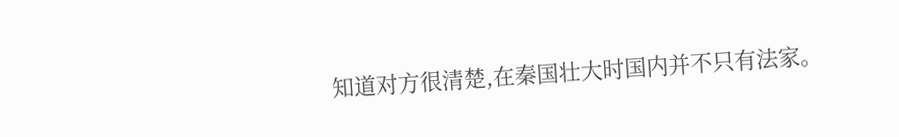知道对方很清楚,在秦国壮大时国内并不只有法家。